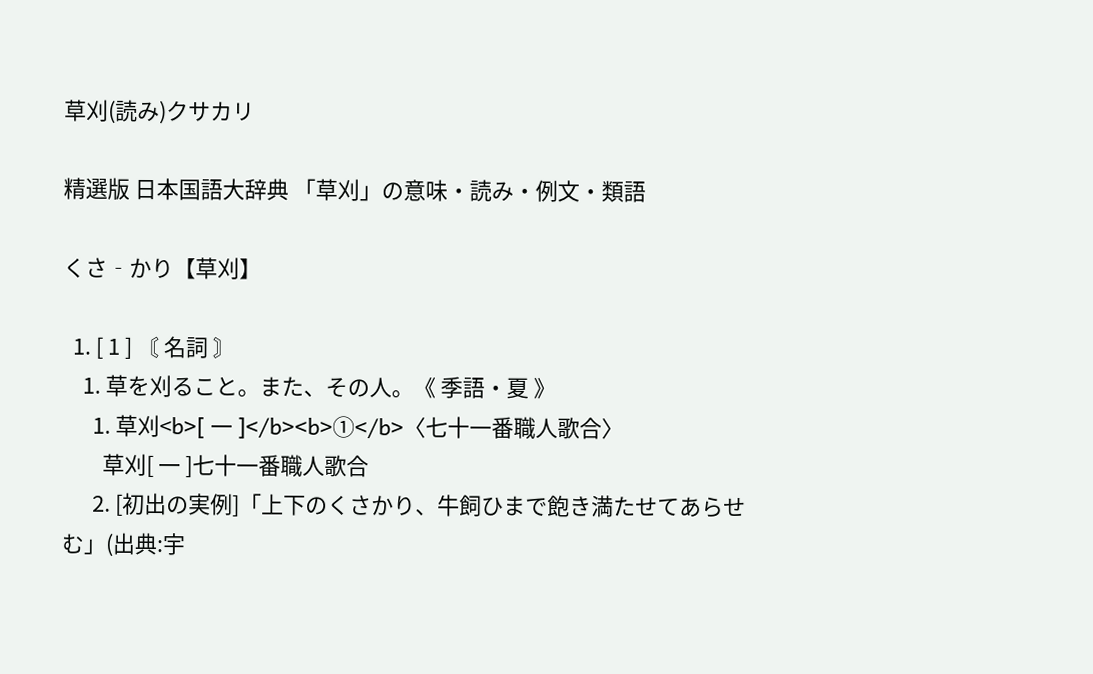草刈(読み)クサカリ

精選版 日本国語大辞典 「草刈」の意味・読み・例文・類語

くさ‐かり【草刈】

  1. [ 1 ] 〘 名詞 〙
    1. 草を刈ること。また、その人。《 季語・夏 》
      1. 草刈<b>[ 一 ]</b><b>①</b>〈七十一番職人歌合〉
        草刈[ 一 ]七十一番職人歌合
      2. [初出の実例]「上下のくさかり、牛飼ひまで飽き満たせてあらせむ」(出典:宇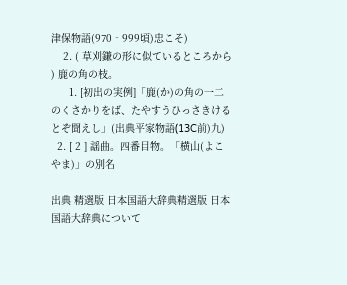津保物語(970‐999頃)忠こそ)
    2. ( 草刈鎌の形に似ているところから ) 鹿の角の枝。
      1. [初出の実例]「鹿(か)の角の一二のくさかりをば、たやすうひっさきけるとぞ聞えし」(出典平家物語(13C前)九)
  2. [ 2 ] 謡曲。四番目物。「横山(よこやま)」の別名

出典 精選版 日本国語大辞典精選版 日本国語大辞典について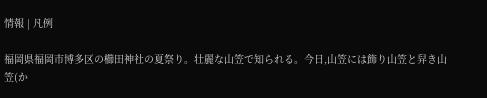情報 | 凡例

福岡県福岡市博多区の櫛田神社の夏祭り。壮麗な山笠で知られる。今日,山笠には飾り山笠と舁き山笠(か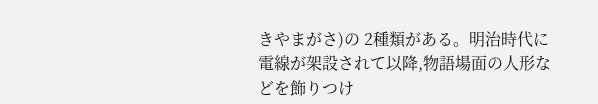きやまがさ)の 2種類がある。明治時代に電線が架設されて以降,物語場面の人形などを飾りつけ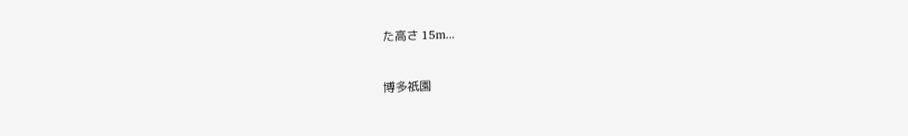た高さ 15m...

博多祇園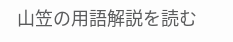山笠の用語解説を読む